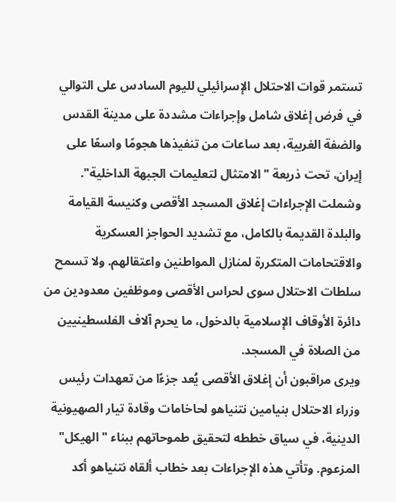تستمر قوات الاحتلال الإسرائيلي لليوم السادس على التوالي في فرض إغلاق شامل وإجراءات مشددة على مدينة القدس والضفة الغربية، بعد ساعات من تنفيذها هجومًا واسعًا على إيران، تحت ذريعة "الامتثال لتعليمات الجبهة الداخلية".
وشملت الإجراءات إغلاق المسجد الأقصى وكنيسة القيامة والبلدة القديمة بالكامل، مع تشديد الحواجز العسكرية والاقتحامات المتكررة لمنازل المواطنين واعتقالهم. ولا تسمح سلطات الاحتلال سوى لحراس الأقصى وموظفين معدودين من دائرة الأوقاف الإسلامية بالدخول، ما يحرم آلاف الفلسطينيين من الصلاة في المسجد.
ويرى مراقبون أن إغلاق الأقصى يُعد جزءًا من تعهدات رئيس وزراء الاحتلال بنيامين نتنياهو لحاخامات وقادة تيار الصهيونية الدينية، في سياق خططه لتحقيق طموحاتهم ببناء "الهيكل" المزعوم. وتأتي هذه الإجراءات بعد خطاب ألقاه نتنياهو أكد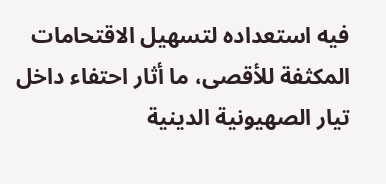فيه استعداده لتسهيل الاقتحامات المكثفة للأقصى، ما أثار احتفاء داخل تيار الصهيونية الدينية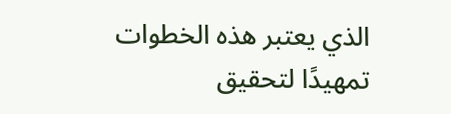الذي يعتبر هذه الخطوات تمهيدًا لتحقيق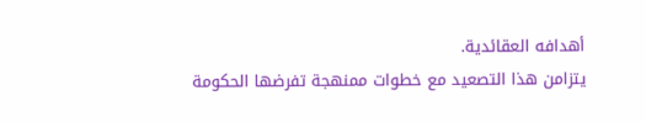أهدافه العقائدية.
يتزامن هذا التصعيد مع خطوات ممنهجة تفرضها الحكومة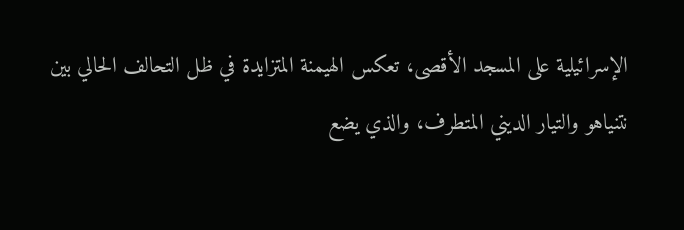الإسرائيلية على المسجد الأقصى، تعكس الهيمنة المتزايدة في ظل التحالف الحالي بين نتنياهو والتيار الديني المتطرف، والذي يضع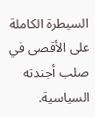السيطرة الكاملة على الأقصى في صلب أجندته السياسية.